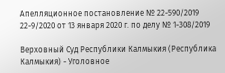Апелляционное постановление № 22-590/2019 22-9/2020 от 13 января 2020 г. по делу № 1-308/2019

Верховный Суд Республики Калмыкия (Республика Калмыкия) - Уголовное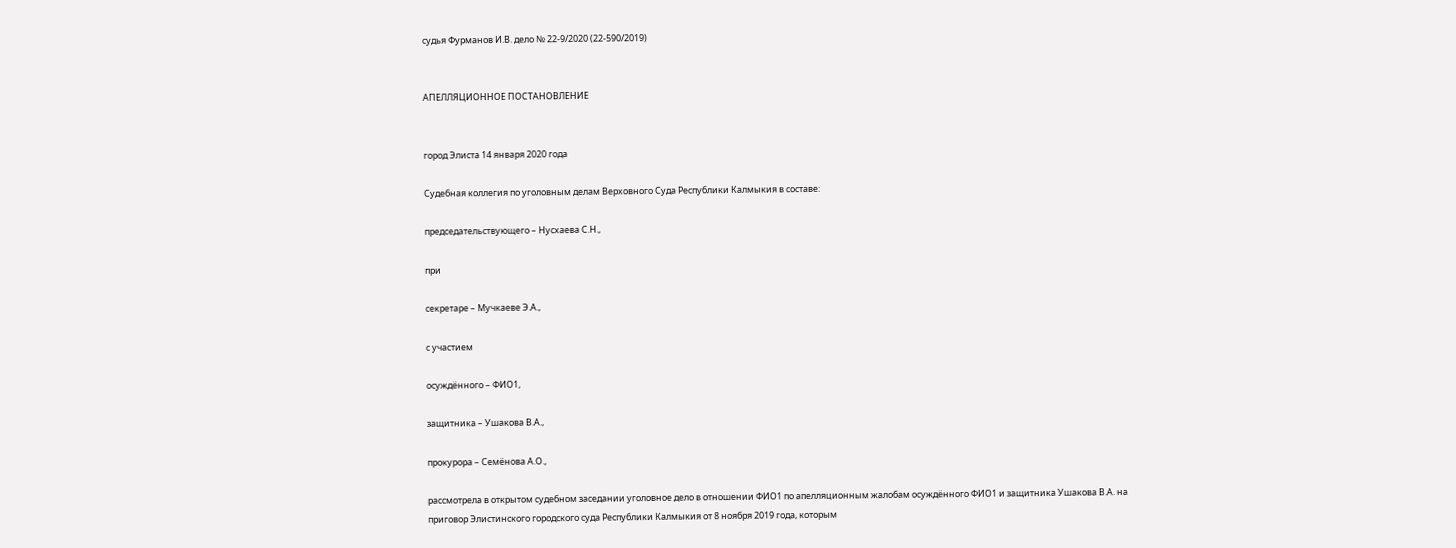судья Фурманов И.В. дело № 22-9/2020 (22-590/2019)


АПЕЛЛЯЦИОННОЕ ПОСТАНОВЛЕНИЕ


город Элиста 14 января 2020 года

Судебная коллегия по уголовным делам Верховного Суда Республики Калмыкия в составе:

председательствующего – Нусхаева С.Н.,

при

секретаре – Мучкаеве Э.А.,

с участием

осуждённого – ФИО1,

защитника – Ушакова В.А.,

прокурора – Семёнова А.О.,

рассмотрела в открытом судебном заседании уголовное дело в отношении ФИО1 по апелляционным жалобам осуждённого ФИО1 и защитника Ушакова В.А. на приговор Элистинского городского суда Республики Калмыкия от 8 ноября 2019 года, которым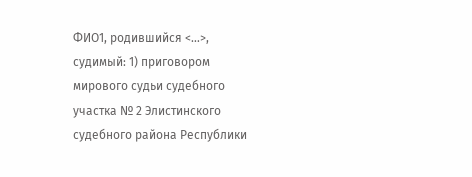ФИО1, родившийся <…>, судимый: 1) приговором мирового судьи судебного участка № 2 Элистинского судебного района Республики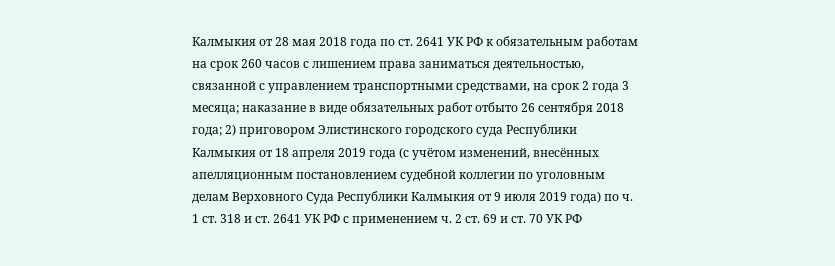Калмыкия от 28 мая 2018 года по ст. 2641 УК РФ к обязательным работам на срок 260 часов с лишением права заниматься деятельностью, связанной с управлением транспортными средствами, на срок 2 года 3 месяца; наказание в виде обязательных работ отбыто 26 сентября 2018 года; 2) приговором Элистинского городского суда Республики Калмыкия от 18 апреля 2019 года (с учётом изменений, внесённых апелляционным постановлением судебной коллегии по уголовным делам Верховного Суда Республики Калмыкия от 9 июля 2019 года) по ч. 1 ст. 318 и ст. 2641 УК РФ с применением ч. 2 ст. 69 и ст. 70 УК РФ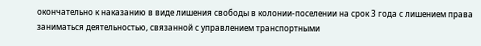окончательно к наказанию в виде лишения свободы в колонии-поселении на срок 3 года с лишением права заниматься деятельностью, связанной с управлением транспортными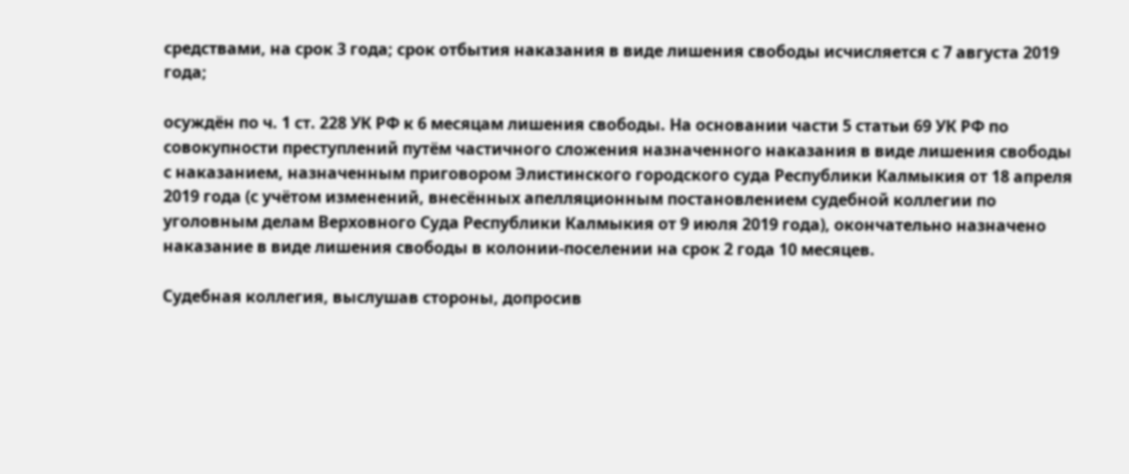средствами, на срок 3 года; срок отбытия наказания в виде лишения свободы исчисляется с 7 августа 2019 года;

осуждён по ч. 1 ст. 228 УК РФ к 6 месяцам лишения свободы. На основании части 5 статьи 69 УК РФ по совокупности преступлений путём частичного сложения назначенного наказания в виде лишения свободы с наказанием, назначенным приговором Элистинского городского суда Республики Калмыкия от 18 апреля 2019 года (с учётом изменений, внесённых апелляционным постановлением судебной коллегии по уголовным делам Верховного Суда Республики Калмыкия от 9 июля 2019 года), окончательно назначено наказание в виде лишения свободы в колонии-поселении на срок 2 года 10 месяцев.

Судебная коллегия, выслушав стороны, допросив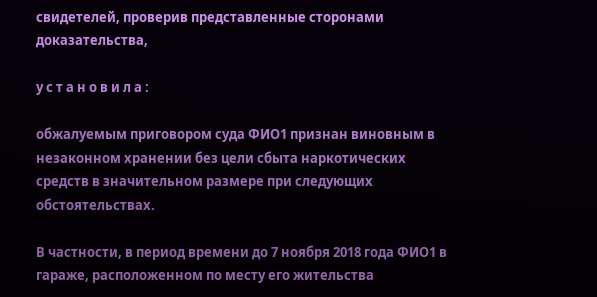свидетелей, проверив представленные сторонами доказательства,

у с т а н о в и л а :

обжалуемым приговором суда ФИО1 признан виновным в незаконном хранении без цели сбыта наркотических средств в значительном размере при следующих обстоятельствах.

В частности, в период времени до 7 ноября 2018 года ФИО1 в гараже, расположенном по месту его жительства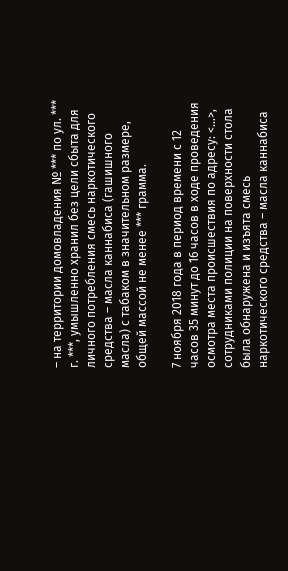– на территории домовладения № *** по ул. *** г. ***, умышленно хранил без цели сбыта для личного потребления смесь наркотического средства – масла каннабиса (гашишного масла) с табаком в значительном размере, общей массой не менее *** грамма.

7 ноября 2018 года в период времени с 12 часов 35 минут до 16 часов в ходе проведения осмотра места происшествия по адресу: <…>, сотрудниками полиции на поверхности стола была обнаружена и изъята смесь наркотического средства – масла каннабиса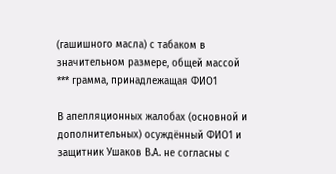(гашишного масла) с табаком в значительном размере, общей массой *** грамма, принадлежащая ФИО1

В апелляционных жалобах (основной и дополнительных) осуждённый ФИО1 и защитник Ушаков В.А. не согласны с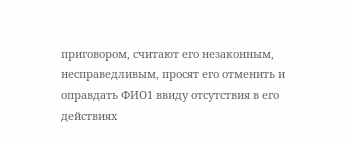приговором, считают его незаконным, несправедливым, просят его отменить и оправдать ФИО1 ввиду отсутствия в его действиях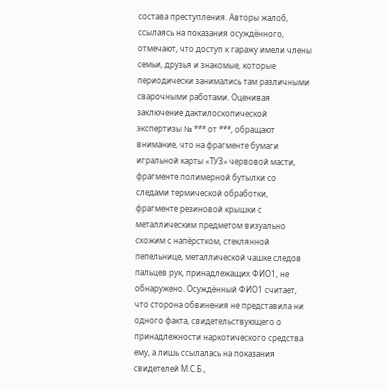состава преступления. Авторы жалоб, ссылаясь на показания осуждённого, отмечают, что доступ к гаражу имели члены семьи, друзья и знакомые, которые периодически занимались там различными сварочными работами. Оценивая заключение дактилоскопической экспертизы № *** от ***, обращают внимание, что на фрагменте бумаги игральной карты «ТУЗ» червовой масти, фрагменте полимерной бутылки со следами термической обработки, фрагменте резиновой крышки с металлическим предметом визуально схожим с напёрстком, стеклянной пепельнице, металлической чашке следов пальцев рук, принадлежащих ФИО1, не обнаружено. Осуждённый ФИО1 считает, что сторона обвинения не представила ни одного факта, свидетельствующего о принадлежности наркотического средства ему, а лишь ссылалась на показания свидетелей М.С.Б.,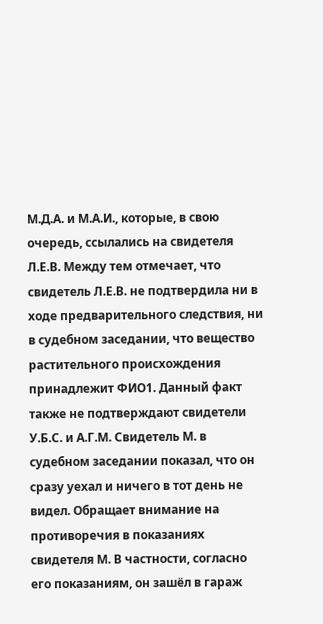М.Д.А. и М.А.И., которые, в свою очередь, ссылались на свидетеля Л.Е.В. Между тем отмечает, что свидетель Л.Е.В. не подтвердила ни в ходе предварительного следствия, ни в судебном заседании, что вещество растительного происхождения принадлежит ФИО1. Данный факт также не подтверждают свидетели У.Б.С. и А.Г.М. Свидетель М. в судебном заседании показал, что он сразу уехал и ничего в тот день не видел. Обращает внимание на противоречия в показаниях свидетеля М. В частности, согласно его показаниям, он зашёл в гараж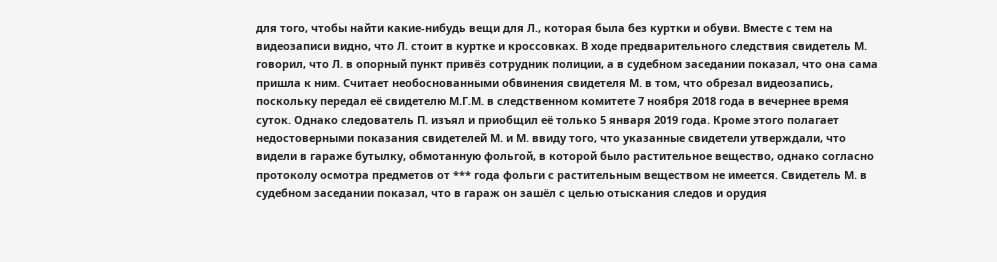для того, чтобы найти какие-нибудь вещи для Л., которая была без куртки и обуви. Вместе с тем на видеозаписи видно, что Л. стоит в куртке и кроссовках. В ходе предварительного следствия свидетель М. говорил, что Л. в опорный пункт привёз сотрудник полиции, а в судебном заседании показал, что она сама пришла к ним. Считает необоснованными обвинения свидетеля М. в том, что обрезал видеозапись, поскольку передал её свидетелю М.Г.М. в следственном комитете 7 ноября 2018 года в вечернее время суток. Однако следователь П. изъял и приобщил её только 5 января 2019 года. Кроме этого полагает недостоверными показания свидетелей М. и М. ввиду того, что указанные свидетели утверждали, что видели в гараже бутылку, обмотанную фольгой, в которой было растительное вещество, однако согласно протоколу осмотра предметов от *** года фольги с растительным веществом не имеется. Свидетель М. в судебном заседании показал, что в гараж он зашёл с целью отыскания следов и орудия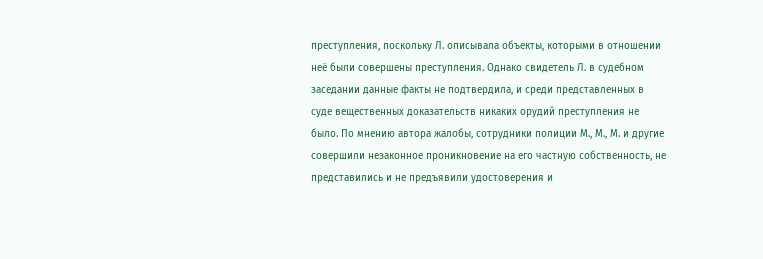преступления, поскольку Л. описывала объекты, которыми в отношении неё были совершены преступления. Однако свидетель Л. в судебном заседании данные факты не подтвердила, и среди представленных в суде вещественных доказательств никаких орудий преступления не было. По мнению автора жалобы, сотрудники полиции М., М., М. и другие совершили незаконное проникновение на его частную собственность, не представились и не предъявили удостоверения и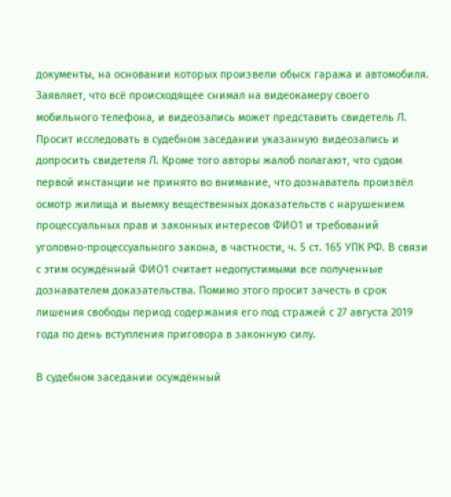документы, на основании которых произвели обыск гаража и автомобиля. Заявляет, что всё происходящее снимал на видеокамеру своего мобильного телефона, и видеозапись может представить свидетель Л. Просит исследовать в судебном заседании указанную видеозапись и допросить свидетеля Л. Кроме того авторы жалоб полагают, что судом первой инстанции не принято во внимание, что дознаватель произвёл осмотр жилища и выемку вещественных доказательств с нарушением процессуальных прав и законных интересов ФИО1 и требований уголовно-процессуального закона, в частности, ч. 5 ст. 165 УПК РФ. В связи с этим осуждённый ФИО1 считает недопустимыми все полученные дознавателем доказательства. Помимо этого просит зачесть в срок лишения свободы период содержания его под стражей с 27 августа 2019 года по день вступления приговора в законную силу.

В судебном заседании осуждённый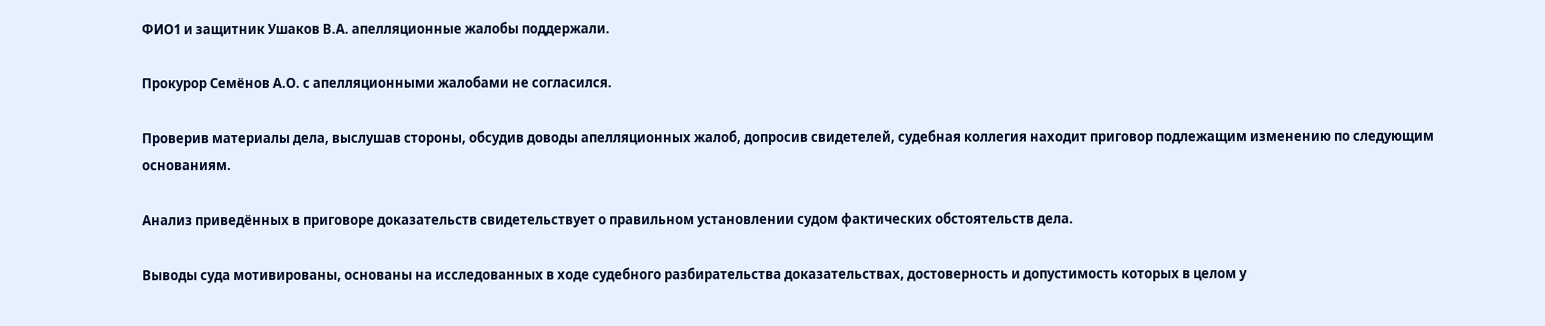ФИО1 и защитник Ушаков В.А. апелляционные жалобы поддержали.

Прокурор Семёнов А.О. с апелляционными жалобами не согласился.

Проверив материалы дела, выслушав стороны, обсудив доводы апелляционных жалоб, допросив свидетелей, судебная коллегия находит приговор подлежащим изменению по следующим основаниям.

Анализ приведённых в приговоре доказательств свидетельствует о правильном установлении судом фактических обстоятельств дела.

Выводы суда мотивированы, основаны на исследованных в ходе судебного разбирательства доказательствах, достоверность и допустимость которых в целом у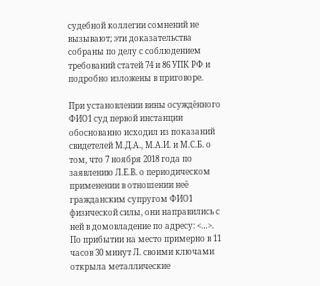судебной коллегии сомнений не вызывают; эти доказательства собраны по делу с соблюдением требований статей 74 и 86 УПК РФ и подробно изложены в приговоре.

При установлении вины осуждённого ФИО1 суд первой инстанции обоснованно исходил из показаний свидетелей М.Д.А., М.А.И. и М.С.Б. о том, что 7 ноября 2018 года по заявлению Л.Е.В. о периодическом применении в отношении неё гражданским супругом ФИО1 физической силы, они направились с ней в домовладение по адресу: <…>. По прибытии на место примерно в 11 часов 30 минут Л. своими ключами открыла металлические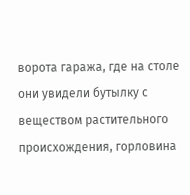ворота гаража, где на столе они увидели бутылку с веществом растительного происхождения, горловина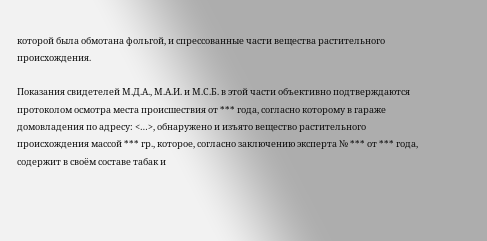которой была обмотана фольгой, и спрессованные части вещества растительного происхождения.

Показания свидетелей М.Д.А., М.А.И. и М.С.Б. в этой части объективно подтверждаются протоколом осмотра места происшествия от *** года, согласно которому в гараже домовладения по адресу: <…>, обнаружено и изъято вещество растительного происхождения массой *** гр., которое, согласно заключению эксперта № *** от *** года, содержит в своём составе табак и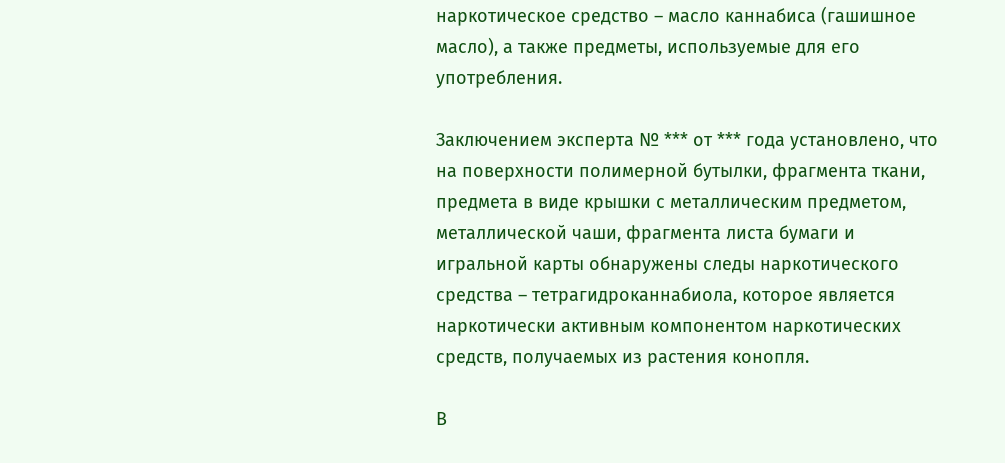наркотическое средство – масло каннабиса (гашишное масло), а также предметы, используемые для его употребления.

Заключением эксперта № *** от *** года установлено, что на поверхности полимерной бутылки, фрагмента ткани, предмета в виде крышки с металлическим предметом, металлической чаши, фрагмента листа бумаги и игральной карты обнаружены следы наркотического средства – тетрагидроканнабиола, которое является наркотически активным компонентом наркотических средств, получаемых из растения конопля.

В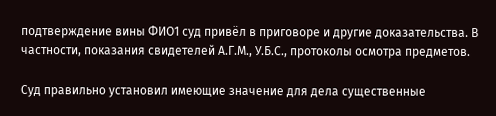подтверждение вины ФИО1 суд привёл в приговоре и другие доказательства. В частности, показания свидетелей А.Г.М., У.Б.С., протоколы осмотра предметов.

Суд правильно установил имеющие значение для дела существенные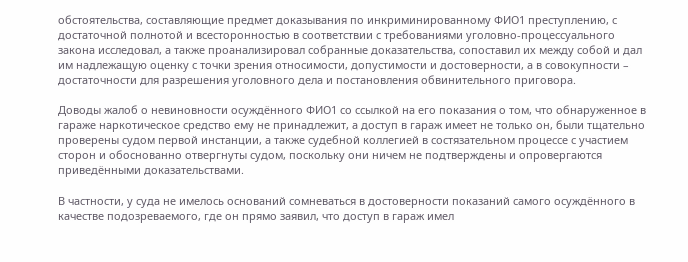обстоятельства, составляющие предмет доказывания по инкриминированному ФИО1 преступлению, с достаточной полнотой и всесторонностью в соответствии с требованиями уголовно-процессуального закона исследовал, а также проанализировал собранные доказательства, сопоставил их между собой и дал им надлежащую оценку с точки зрения относимости, допустимости и достоверности, а в совокупности – достаточности для разрешения уголовного дела и постановления обвинительного приговора.

Доводы жалоб о невиновности осуждённого ФИО1 со ссылкой на его показания о том, что обнаруженное в гараже наркотическое средство ему не принадлежит, а доступ в гараж имеет не только он, были тщательно проверены судом первой инстанции, а также судебной коллегией в состязательном процессе с участием сторон и обоснованно отвергнуты судом, поскольку они ничем не подтверждены и опровергаются приведёнными доказательствами.

В частности, у суда не имелось оснований сомневаться в достоверности показаний самого осуждённого в качестве подозреваемого, где он прямо заявил, что доступ в гараж имел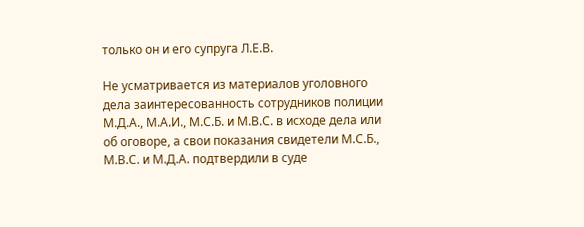только он и его супруга Л.Е.В.

Не усматривается из материалов уголовного дела заинтересованность сотрудников полиции М.Д.А., М.А.И., М.С.Б. и М.В.С. в исходе дела или об оговоре, а свои показания свидетели М.С.Б., М.В.С. и М.Д.А. подтвердили в суде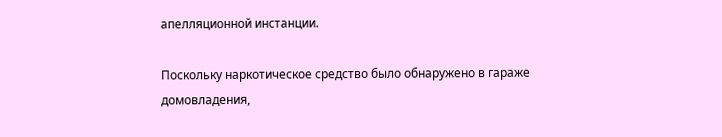апелляционной инстанции.

Поскольку наркотическое средство было обнаружено в гараже домовладения,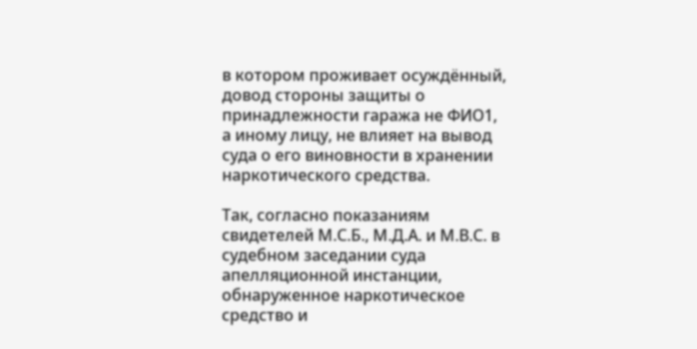в котором проживает осуждённый, довод стороны защиты о принадлежности гаража не ФИО1, а иному лицу, не влияет на вывод суда о его виновности в хранении наркотического средства.

Так, согласно показаниям свидетелей М.С.Б., М.Д.А. и М.В.С. в судебном заседании суда апелляционной инстанции, обнаруженное наркотическое средство и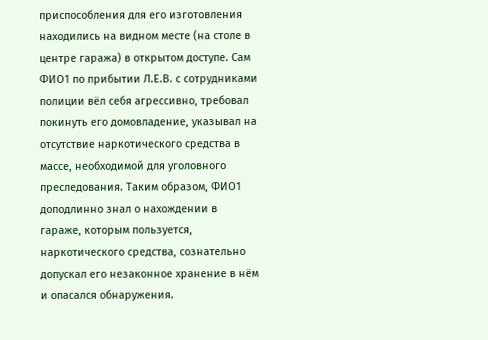приспособления для его изготовления находились на видном месте (на столе в центре гаража) в открытом доступе. Сам ФИО1 по прибытии Л.Е.В. с сотрудниками полиции вёл себя агрессивно, требовал покинуть его домовладение, указывал на отсутствие наркотического средства в массе, необходимой для уголовного преследования. Таким образом, ФИО1 доподлинно знал о нахождении в гараже, которым пользуется, наркотического средства, сознательно допускал его незаконное хранение в нём и опасался обнаружения.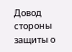Довод стороны защиты о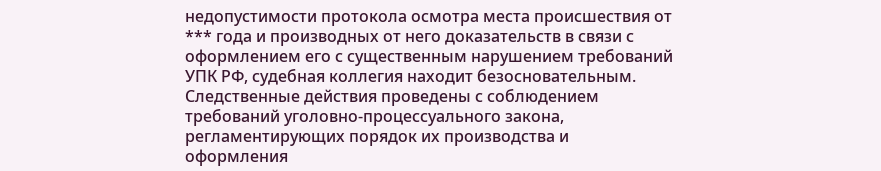недопустимости протокола осмотра места происшествия от *** года и производных от него доказательств в связи с оформлением его с существенным нарушением требований УПК РФ, судебная коллегия находит безосновательным. Следственные действия проведены с соблюдением требований уголовно-процессуального закона, регламентирующих порядок их производства и оформления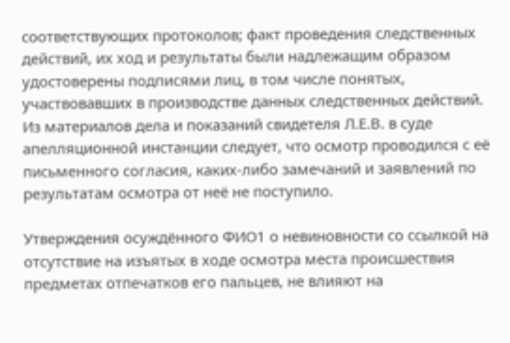соответствующих протоколов; факт проведения следственных действий, их ход и результаты были надлежащим образом удостоверены подписями лиц, в том числе понятых, участвовавших в производстве данных следственных действий. Из материалов дела и показаний свидетеля Л.Е.В. в суде апелляционной инстанции следует, что осмотр проводился с её письменного согласия, каких-либо замечаний и заявлений по результатам осмотра от неё не поступило.

Утверждения осуждённого ФИО1 о невиновности со ссылкой на отсутствие на изъятых в ходе осмотра места происшествия предметах отпечатков его пальцев, не влияют на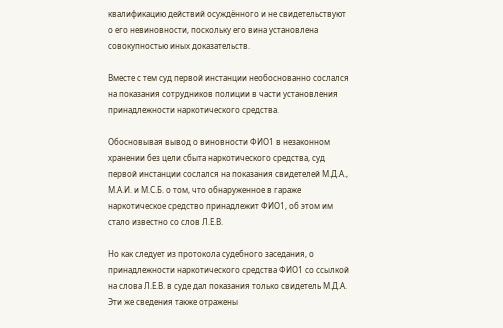квалификацию действий осуждённого и не свидетельствуют о его невиновности, поскольку его вина установлена совокупностью иных доказательств.

Вместе с тем суд первой инстанции необоснованно сослался на показания сотрудников полиции в части установления принадлежности наркотического средства.

Обосновывая вывод о виновности ФИО1 в незаконном хранении без цели сбыта наркотического средства, суд первой инстанции сослался на показания свидетелей М.Д.А., М.А.И. и М.С.Б. о том, что обнаруженное в гараже наркотическое средство принадлежит ФИО1, об этом им стало известно со слов Л.Е.В.

Но как следует из протокола судебного заседания, о принадлежности наркотического средства ФИО1 со ссылкой на слова Л.Е.В. в суде дал показания только свидетель М.Д.А. Эти же сведения также отражены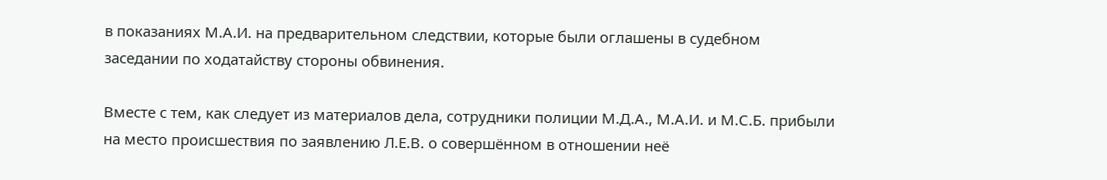в показаниях М.А.И. на предварительном следствии, которые были оглашены в судебном заседании по ходатайству стороны обвинения.

Вместе с тем, как следует из материалов дела, сотрудники полиции М.Д.А., М.А.И. и М.С.Б. прибыли на место происшествия по заявлению Л.Е.В. о совершённом в отношении неё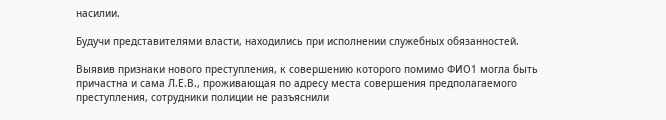насилии.

Будучи представителями власти, находились при исполнении служебных обязанностей.

Выявив признаки нового преступления, к совершению которого помимо ФИО1 могла быть причастна и сама Л.Е.В., проживающая по адресу места совершения предполагаемого преступления, сотрудники полиции не разъяснили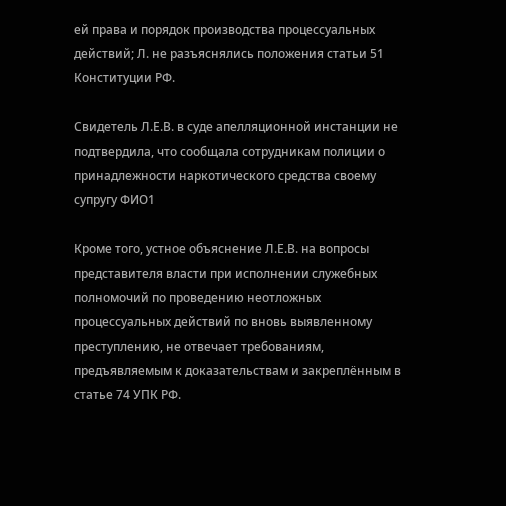ей права и порядок производства процессуальных действий; Л. не разъяснялись положения статьи 51 Конституции РФ.

Свидетель Л.Е.В. в суде апелляционной инстанции не подтвердила, что сообщала сотрудникам полиции о принадлежности наркотического средства своему супругу ФИО1

Кроме того, устное объяснение Л.Е.В. на вопросы представителя власти при исполнении служебных полномочий по проведению неотложных процессуальных действий по вновь выявленному преступлению, не отвечает требованиям, предъявляемым к доказательствам и закреплённым в статье 74 УПК РФ.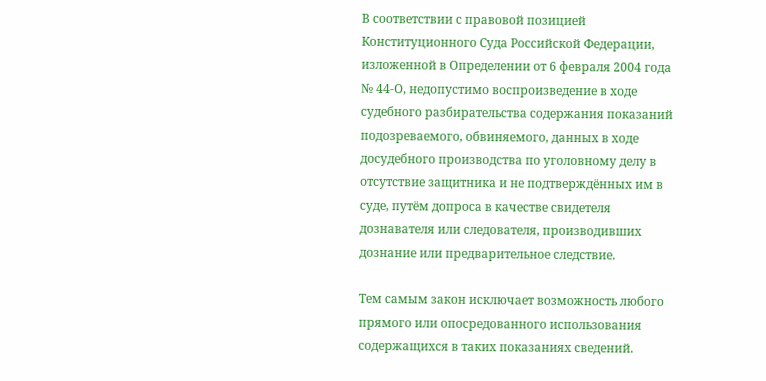В соответствии с правовой позицией Конституционного Суда Российской Федерации, изложенной в Определении от 6 февраля 2004 года № 44-О, недопустимо воспроизведение в ходе судебного разбирательства содержания показаний подозреваемого, обвиняемого, данных в ходе досудебного производства по уголовному делу в отсутствие защитника и не подтверждённых им в суде, путём допроса в качестве свидетеля дознавателя или следователя, производивших дознание или предварительное следствие.

Тем самым закон исключает возможность любого прямого или опосредованного использования содержащихся в таких показаниях сведений.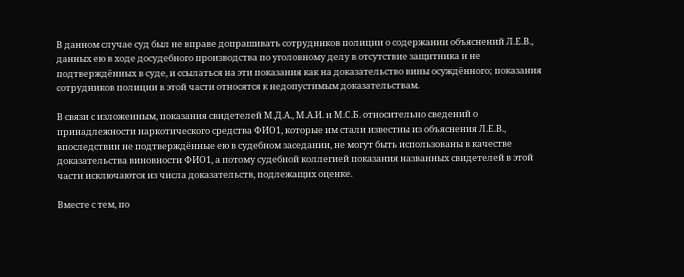В данном случае суд был не вправе допрашивать сотрудников полиции о содержании объяснений Л.Е.В., данных ею в ходе досудебного производства по уголовному делу в отсутствие защитника и не подтверждённых в суде, и ссылаться на эти показания как на доказательство вины осуждённого; показания сотрудников полиции в этой части относятся к недопустимым доказательствам.

В связи с изложенным, показания свидетелей М.Д.А., М.А.И. и М.С.Б. относительно сведений о принадлежности наркотического средства ФИО1, которые им стали известны из объяснения Л.Е.В., впоследствии не подтверждённые ею в судебном заседании, не могут быть использованы в качестве доказательства виновности ФИО1, а потому судебной коллегией показания названных свидетелей в этой части исключаются из числа доказательств, подлежащих оценке.

Вместе с тем, по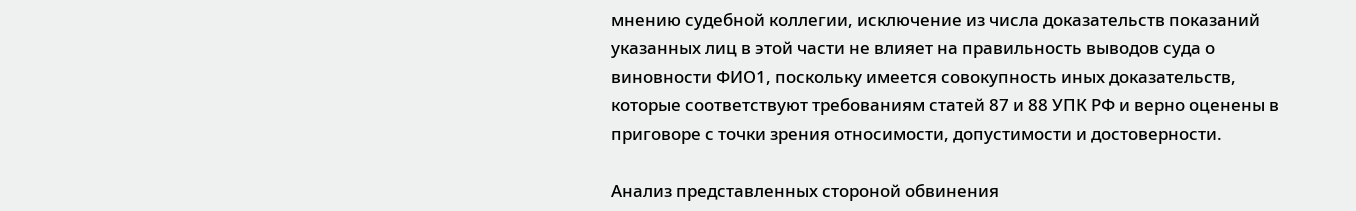мнению судебной коллегии, исключение из числа доказательств показаний указанных лиц в этой части не влияет на правильность выводов суда о виновности ФИО1, поскольку имеется совокупность иных доказательств, которые соответствуют требованиям статей 87 и 88 УПК РФ и верно оценены в приговоре с точки зрения относимости, допустимости и достоверности.

Анализ представленных стороной обвинения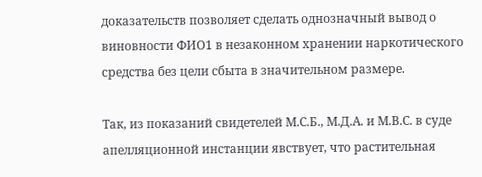доказательств позволяет сделать однозначный вывод о виновности ФИО1 в незаконном хранении наркотического средства без цели сбыта в значительном размере.

Так, из показаний свидетелей М.С.Б., М.Д.А. и М.В.С. в суде апелляционной инстанции явствует, что растительная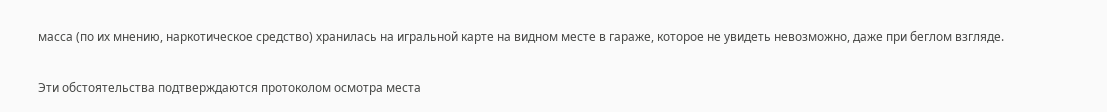масса (по их мнению, наркотическое средство) хранилась на игральной карте на видном месте в гараже, которое не увидеть невозможно, даже при беглом взгляде.

Эти обстоятельства подтверждаются протоколом осмотра места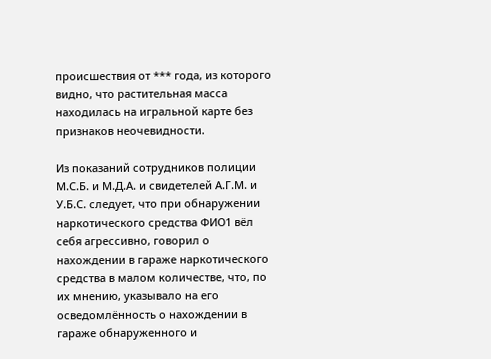происшествия от *** года, из которого видно, что растительная масса находилась на игральной карте без признаков неочевидности.

Из показаний сотрудников полиции М.С.Б. и М.Д.А. и свидетелей А.Г.М. и У.Б.С. следует, что при обнаружении наркотического средства ФИО1 вёл себя агрессивно, говорил о нахождении в гараже наркотического средства в малом количестве, что, по их мнению, указывало на его осведомлённость о нахождении в гараже обнаруженного и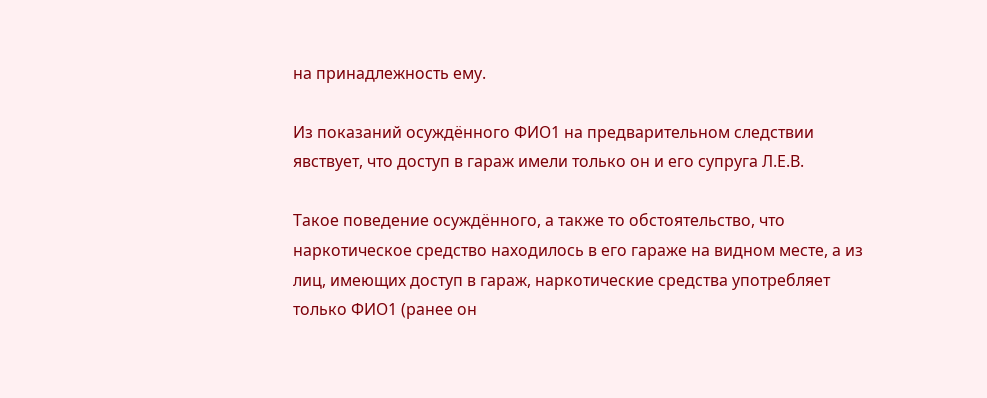на принадлежность ему.

Из показаний осуждённого ФИО1 на предварительном следствии явствует, что доступ в гараж имели только он и его супруга Л.Е.В.

Такое поведение осуждённого, а также то обстоятельство, что наркотическое средство находилось в его гараже на видном месте, а из лиц, имеющих доступ в гараж, наркотические средства употребляет только ФИО1 (ранее он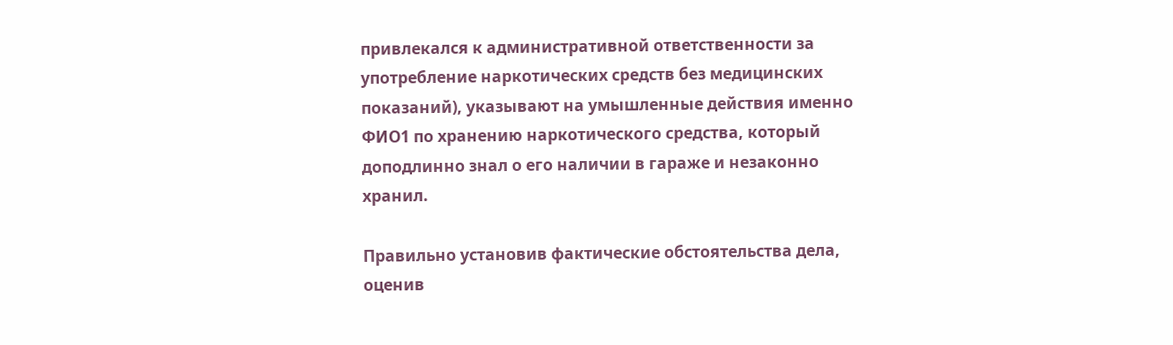привлекался к административной ответственности за употребление наркотических средств без медицинских показаний), указывают на умышленные действия именно ФИО1 по хранению наркотического средства, который доподлинно знал о его наличии в гараже и незаконно хранил.

Правильно установив фактические обстоятельства дела, оценив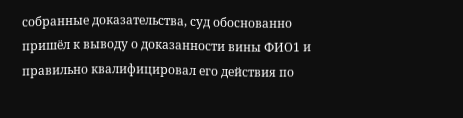собранные доказательства, суд обоснованно пришёл к выводу о доказанности вины ФИО1 и правильно квалифицировал его действия по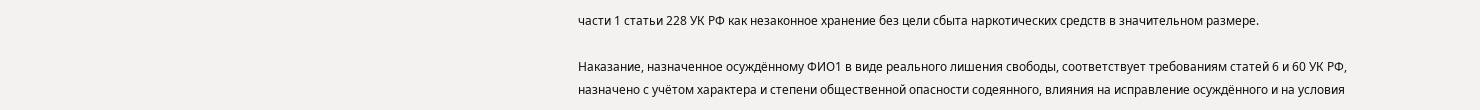части 1 статьи 228 УК РФ как незаконное хранение без цели сбыта наркотических средств в значительном размере.

Наказание, назначенное осуждённому ФИО1 в виде реального лишения свободы, соответствует требованиям статей 6 и 60 УК РФ, назначено с учётом характера и степени общественной опасности содеянного, влияния на исправление осуждённого и на условия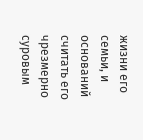жизни его семьи, и оснований считать его чрезмерно суровым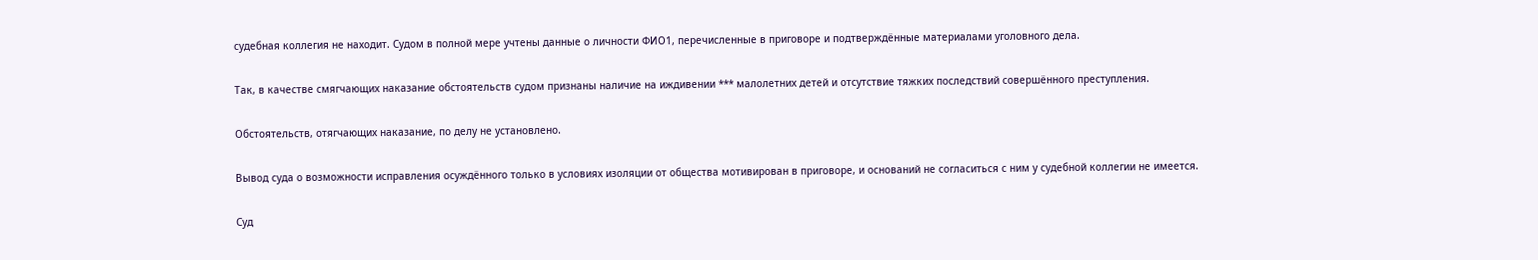судебная коллегия не находит. Судом в полной мере учтены данные о личности ФИО1, перечисленные в приговоре и подтверждённые материалами уголовного дела.

Так, в качестве смягчающих наказание обстоятельств судом признаны наличие на иждивении *** малолетних детей и отсутствие тяжких последствий совершённого преступления.

Обстоятельств, отягчающих наказание, по делу не установлено.

Вывод суда о возможности исправления осуждённого только в условиях изоляции от общества мотивирован в приговоре, и оснований не согласиться с ним у судебной коллегии не имеется.

Суд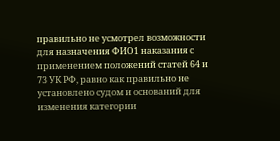правильно не усмотрел возможности для назначения ФИО1 наказания с применением положений статей 64 и 73 УК РФ, равно как правильно не установлено судом и оснований для изменения категории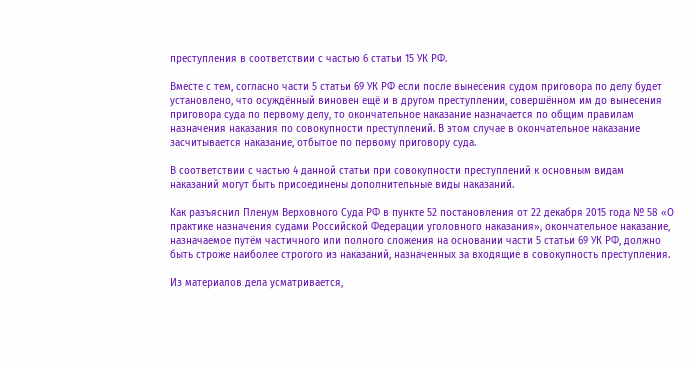преступления в соответствии с частью 6 статьи 15 УК РФ.

Вместе с тем, согласно части 5 статьи 69 УК РФ если после вынесения судом приговора по делу будет установлено, что осуждённый виновен ещё и в другом преступлении, совершённом им до вынесения приговора суда по первому делу, то окончательное наказание назначается по общим правилам назначения наказания по совокупности преступлений. В этом случае в окончательное наказание засчитывается наказание, отбытое по первому приговору суда.

В соответствии с частью 4 данной статьи при совокупности преступлений к основным видам наказаний могут быть присоединены дополнительные виды наказаний.

Как разъяснил Пленум Верховного Суда РФ в пункте 52 постановления от 22 декабря 2015 года № 58 «О практике назначения судами Российской Федерации уголовного наказания», окончательное наказание, назначаемое путём частичного или полного сложения на основании части 5 статьи 69 УК РФ, должно быть строже наиболее строгого из наказаний, назначенных за входящие в совокупность преступления.

Из материалов дела усматривается,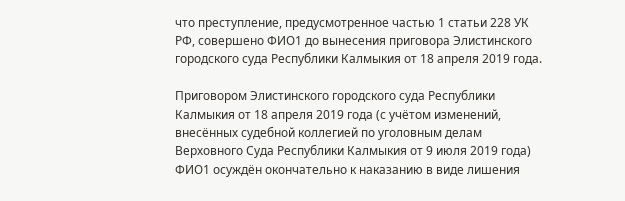что преступление, предусмотренное частью 1 статьи 228 УК РФ, совершено ФИО1 до вынесения приговора Элистинского городского суда Республики Калмыкия от 18 апреля 2019 года.

Приговором Элистинского городского суда Республики Калмыкия от 18 апреля 2019 года (с учётом изменений, внесённых судебной коллегией по уголовным делам Верховного Суда Республики Калмыкия от 9 июля 2019 года) ФИО1 осуждён окончательно к наказанию в виде лишения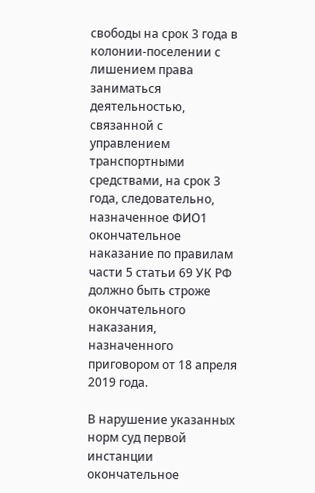свободы на срок 3 года в колонии-поселении с лишением права заниматься деятельностью, связанной с управлением транспортными средствами, на срок 3 года, следовательно, назначенное ФИО1 окончательное наказание по правилам части 5 статьи 69 УК РФ должно быть строже окончательного наказания, назначенного приговором от 18 апреля 2019 года.

В нарушение указанных норм суд первой инстанции окончательное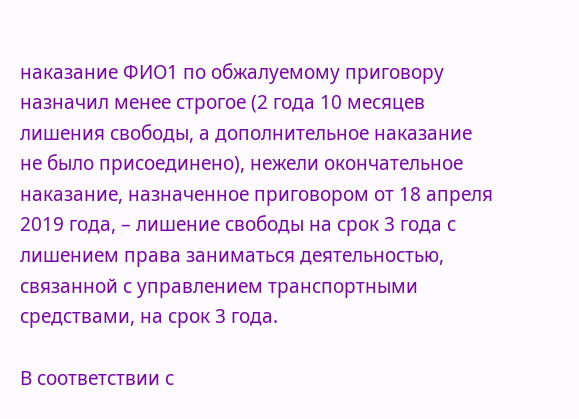наказание ФИО1 по обжалуемому приговору назначил менее строгое (2 года 10 месяцев лишения свободы, а дополнительное наказание не было присоединено), нежели окончательное наказание, назначенное приговором от 18 апреля 2019 года, – лишение свободы на срок 3 года с лишением права заниматься деятельностью, связанной с управлением транспортными средствами, на срок 3 года.

В соответствии с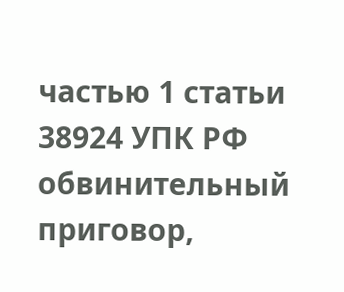частью 1 статьи 38924 УПК РФ обвинительный приговор,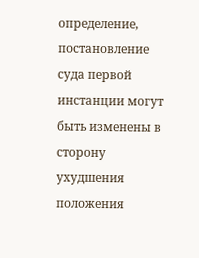определение, постановление суда первой инстанции могут быть изменены в сторону ухудшения положения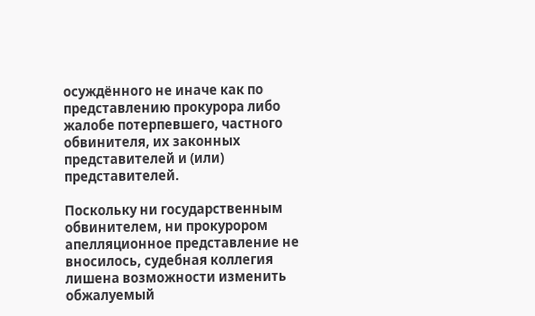осуждённого не иначе как по представлению прокурора либо жалобе потерпевшего, частного обвинителя, их законных представителей и (или) представителей.

Поскольку ни государственным обвинителем, ни прокурором апелляционное представление не вносилось, судебная коллегия лишена возможности изменить обжалуемый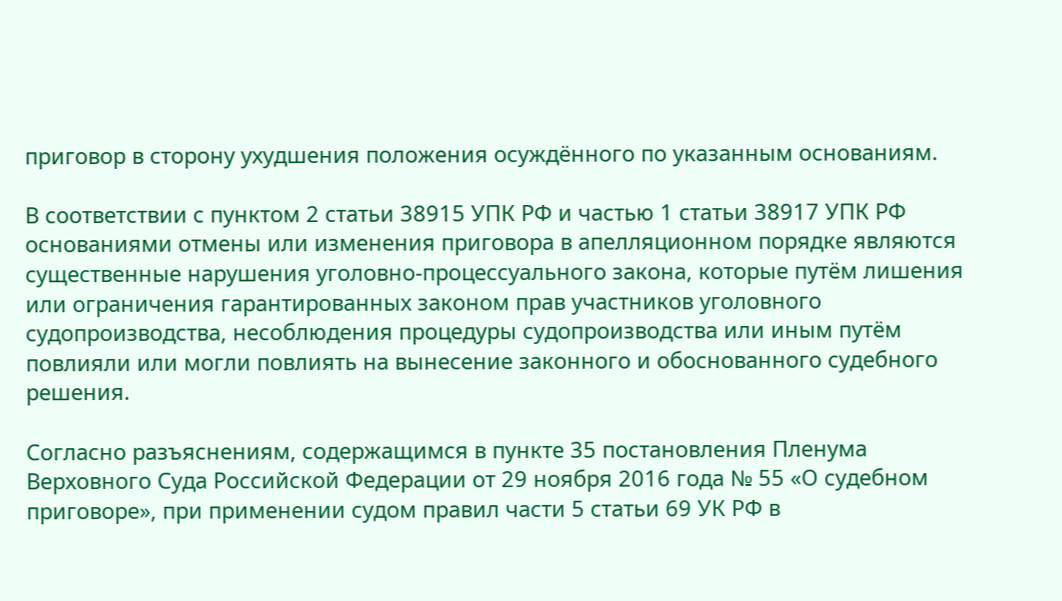приговор в сторону ухудшения положения осуждённого по указанным основаниям.

В соответствии с пунктом 2 статьи 38915 УПК РФ и частью 1 статьи 38917 УПК РФ основаниями отмены или изменения приговора в апелляционном порядке являются существенные нарушения уголовно-процессуального закона, которые путём лишения или ограничения гарантированных законом прав участников уголовного судопроизводства, несоблюдения процедуры судопроизводства или иным путём повлияли или могли повлиять на вынесение законного и обоснованного судебного решения.

Согласно разъяснениям, содержащимся в пункте 35 постановления Пленума Верховного Суда Российской Федерации от 29 ноября 2016 года № 55 «О судебном приговоре», при применении судом правил части 5 статьи 69 УК РФ в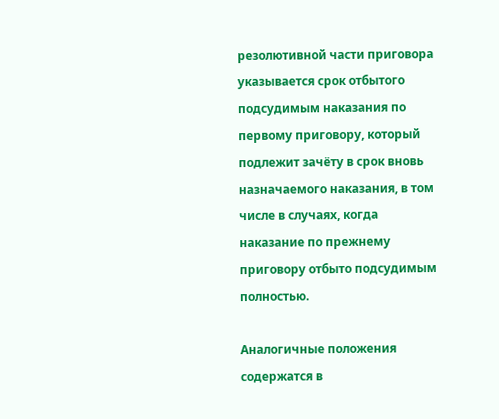резолютивной части приговора указывается срок отбытого подсудимым наказания по первому приговору, который подлежит зачёту в срок вновь назначаемого наказания, в том числе в случаях, когда наказание по прежнему приговору отбыто подсудимым полностью.

Аналогичные положения содержатся в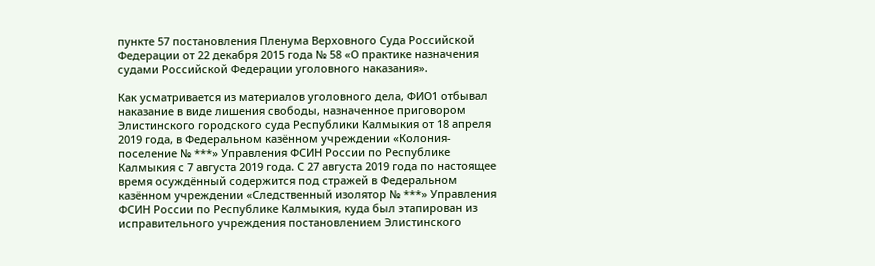пункте 57 постановления Пленума Верховного Суда Российской Федерации от 22 декабря 2015 года № 58 «О практике назначения судами Российской Федерации уголовного наказания».

Как усматривается из материалов уголовного дела, ФИО1 отбывал наказание в виде лишения свободы, назначенное приговором Элистинского городского суда Республики Калмыкия от 18 апреля 2019 года, в Федеральном казённом учреждении «Колония-поселение № ***» Управления ФСИН России по Республике Калмыкия с 7 августа 2019 года. С 27 августа 2019 года по настоящее время осуждённый содержится под стражей в Федеральном казённом учреждении «Следственный изолятор № ***» Управления ФСИН России по Республике Калмыкия, куда был этапирован из исправительного учреждения постановлением Элистинского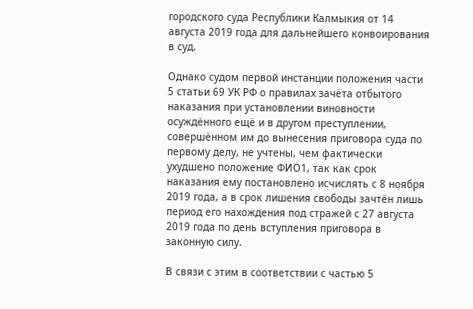городского суда Республики Калмыкия от 14 августа 2019 года для дальнейшего конвоирования в суд.

Однако судом первой инстанции положения части 5 статьи 69 УК РФ о правилах зачёта отбытого наказания при установлении виновности осуждённого ещё и в другом преступлении, совершённом им до вынесения приговора суда по первому делу, не учтены, чем фактически ухудшено положение ФИО1, так как срок наказания ему постановлено исчислять с 8 ноября 2019 года, а в срок лишения свободы зачтён лишь период его нахождения под стражей с 27 августа 2019 года по день вступления приговора в законную силу.

В связи с этим в соответствии с частью 5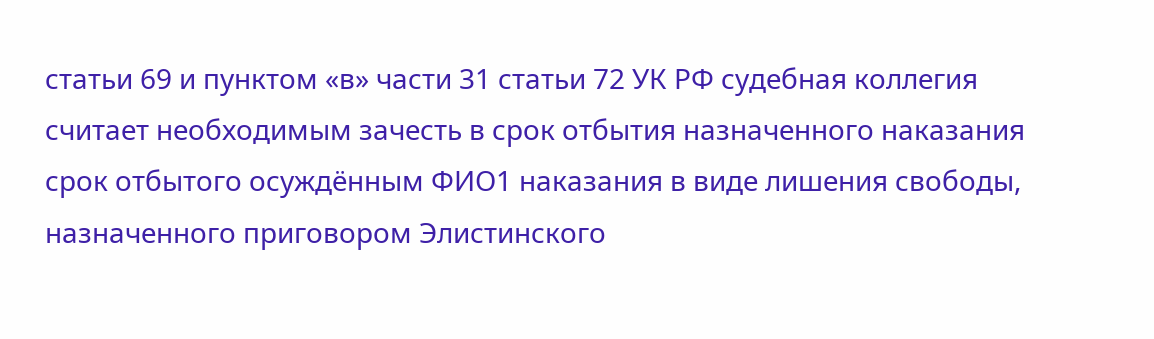статьи 69 и пунктом «в» части 31 статьи 72 УК РФ судебная коллегия считает необходимым зачесть в срок отбытия назначенного наказания срок отбытого осуждённым ФИО1 наказания в виде лишения свободы, назначенного приговором Элистинского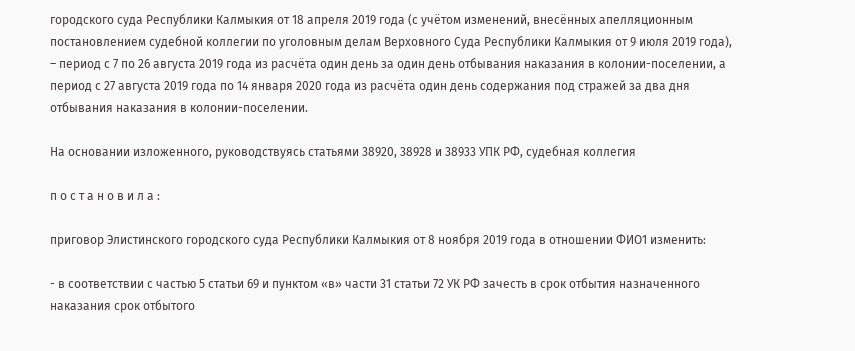городского суда Республики Калмыкия от 18 апреля 2019 года (с учётом изменений, внесённых апелляционным постановлением судебной коллегии по уголовным делам Верховного Суда Республики Калмыкия от 9 июля 2019 года), – период с 7 по 26 августа 2019 года из расчёта один день за один день отбывания наказания в колонии-поселении, а период с 27 августа 2019 года по 14 января 2020 года из расчёта один день содержания под стражей за два дня отбывания наказания в колонии-поселении.

На основании изложенного, руководствуясь статьями 38920, 38928 и 38933 УПК РФ, судебная коллегия

п о с т а н о в и л а :

приговор Элистинского городского суда Республики Калмыкия от 8 ноября 2019 года в отношении ФИО1 изменить:

- в соответствии с частью 5 статьи 69 и пунктом «в» части 31 статьи 72 УК РФ зачесть в срок отбытия назначенного наказания срок отбытого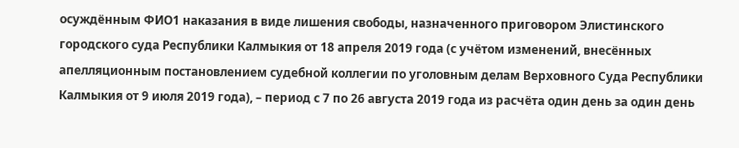осуждённым ФИО1 наказания в виде лишения свободы, назначенного приговором Элистинского городского суда Республики Калмыкия от 18 апреля 2019 года (с учётом изменений, внесённых апелляционным постановлением судебной коллегии по уголовным делам Верховного Суда Республики Калмыкия от 9 июля 2019 года), – период с 7 по 26 августа 2019 года из расчёта один день за один день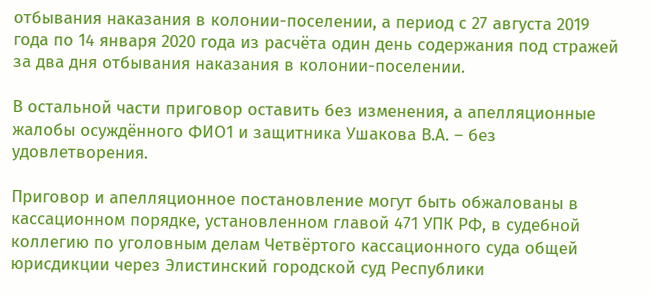отбывания наказания в колонии-поселении, а период с 27 августа 2019 года по 14 января 2020 года из расчёта один день содержания под стражей за два дня отбывания наказания в колонии-поселении.

В остальной части приговор оставить без изменения, а апелляционные жалобы осуждённого ФИО1 и защитника Ушакова В.А. – без удовлетворения.

Приговор и апелляционное постановление могут быть обжалованы в кассационном порядке, установленном главой 471 УПК РФ, в судебной коллегию по уголовным делам Четвёртого кассационного суда общей юрисдикции через Элистинский городской суд Республики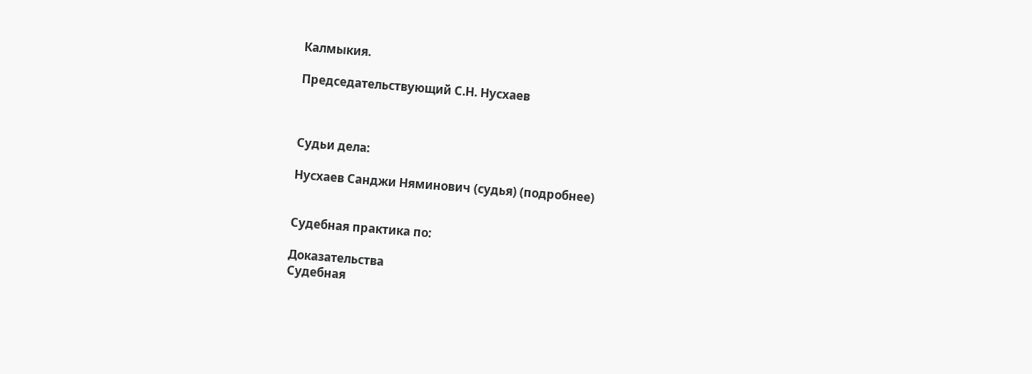Калмыкия.

Председательствующий С.Н. Нусхаев



Судьи дела:

Нусхаев Санджи Няминович (судья) (подробнее)


Судебная практика по:

Доказательства
Судебная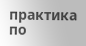практика по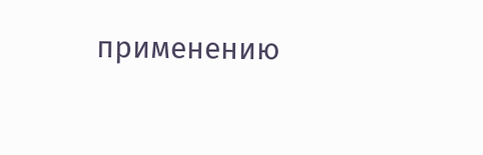применению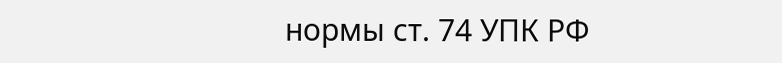нормы ст. 74 УПК РФ